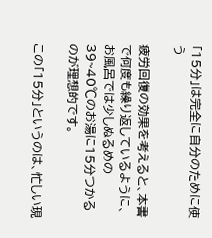「15分」は完全に自分のために使う

疲労回復の効果を考えると、本書で何度も繰り返しているように、お風呂では少しぬるめの39~40℃のお湯に15分つかるのが理想的です。

この「15分」というのは、忙しい現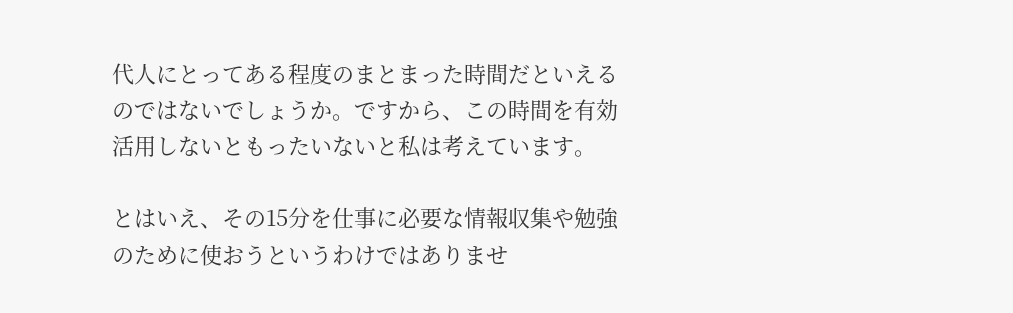代人にとってある程度のまとまった時間だといえるのではないでしょうか。ですから、この時間を有効活用しないともったいないと私は考えています。

とはいえ、その15分を仕事に必要な情報収集や勉強のために使おうというわけではありませ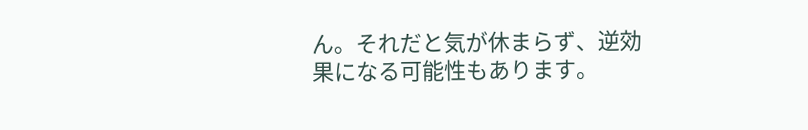ん。それだと気が休まらず、逆効果になる可能性もあります。